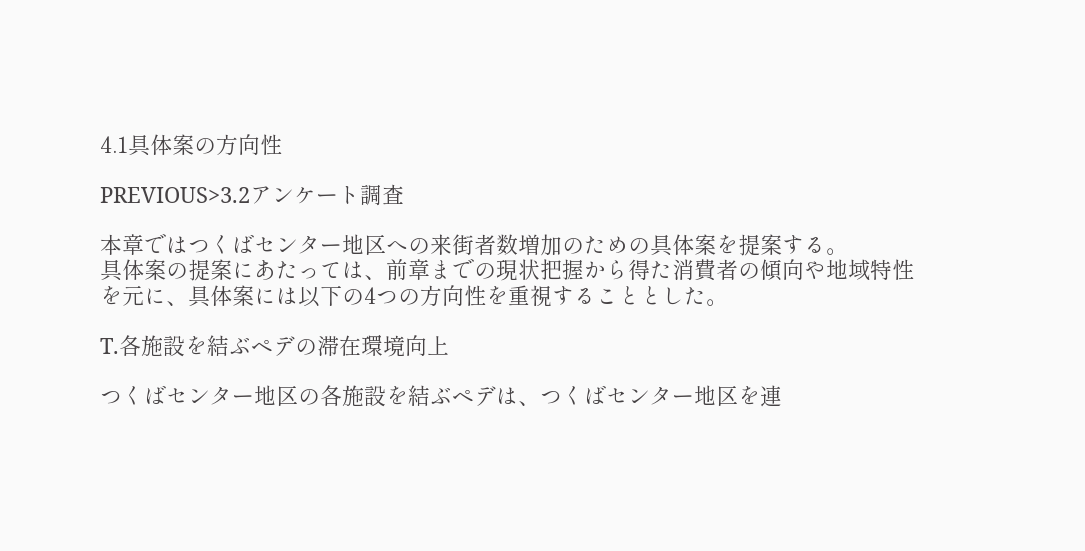4.1具体案の方向性

PREVIOUS>3.2アンケート調査

本章ではつくばセンター地区への来街者数増加のための具体案を提案する。
具体案の提案にあたっては、前章までの現状把握から得た消費者の傾向や地域特性を元に、具体案には以下の4つの方向性を重視することとした。

T.各施設を結ぶペデの滞在環境向上

つくばセンター地区の各施設を結ぶペデは、つくばセンター地区を連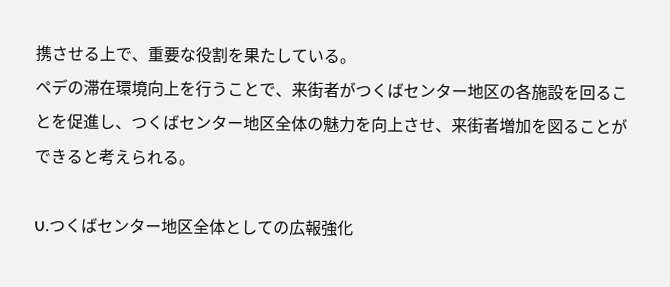携させる上で、重要な役割を果たしている。
ペデの滞在環境向上を行うことで、来街者がつくばセンター地区の各施設を回ることを促進し、つくばセンター地区全体の魅力を向上させ、来街者増加を図ることができると考えられる。

U.つくばセンター地区全体としての広報強化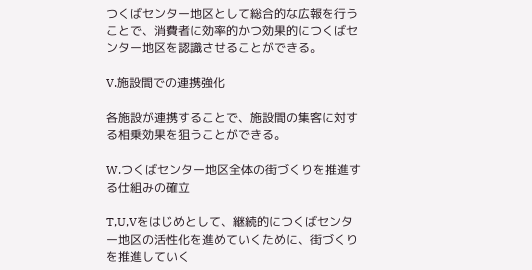つくばセンター地区として総合的な広報を行うことで、消費者に効率的かつ効果的につくばセンター地区を認識させることができる。

V.施設間での連携強化

各施設が連携することで、施設間の集客に対する相乗効果を狙うことができる。

W.つくばセンター地区全体の街づくりを推進する仕組みの確立

T,U,Vをはじめとして、継続的につくばセンター地区の活性化を進めていくために、街づくりを推進していく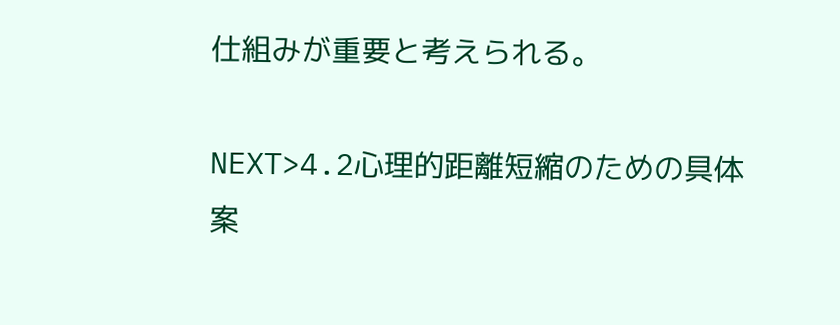仕組みが重要と考えられる。

NEXT>4.2心理的距離短縮のための具体案